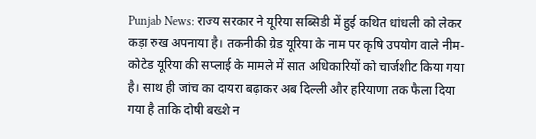Punjab News: राज्य सरकार ने यूरिया सब्सिडी में हुई कथित धांधली को लेकर कड़ा रुख अपनाया है। तकनीकी ग्रेड यूरिया के नाम पर कृषि उपयोग वाले नीम-कोटेड यूरिया की सप्लाई के मामले में सात अधिकारियों को चार्जशीट किया गया है। साथ ही जांच का दायरा बढ़ाकर अब दिल्ली और हरियाणा तक फैला दिया गया है ताकि दोषी बख्शे न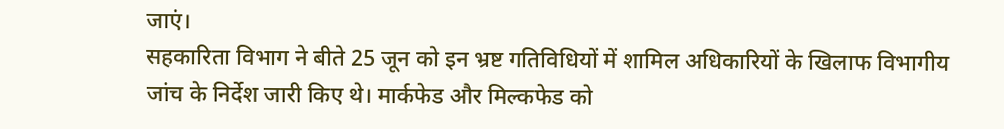जाएं।
सहकारिता विभाग ने बीते 25 जून को इन भ्रष्ट गतिविधियों में शामिल अधिकारियों के खिलाफ विभागीय जांच के निर्देश जारी किए थे। मार्कफेड और मिल्कफेड को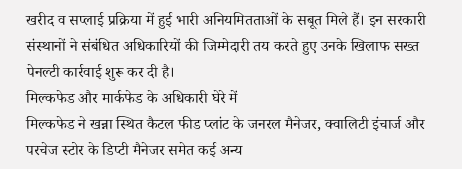खरीद व सप्लाई प्रक्रिया में हुई भारी अनियमितताओं के सबूत मिले हैं। इन सरकारी संस्थानों ने संबंधित अधिकारियों की जिम्मेदारी तय करते हुए उनके खिलाफ सख्त पेनल्टी कार्रवाई शुरू कर दी है।
मिल्कफेड और मार्कफेड के अधिकारी घेरे में
मिल्कफेड ने खन्ना स्थित कैटल फीड प्लांट के जनरल मैनेजर, क्वालिटी इंचार्ज और परचेज स्टोर के डिप्टी मैनेजर समेत कई अन्य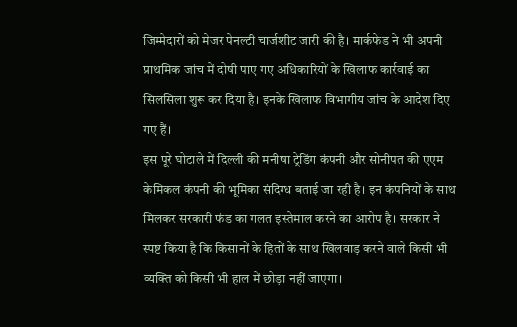जिम्मेदारों को मेजर पेनल्टी चार्जशीट जारी की है। मार्कफेड ने भी अपनी प्राथमिक जांच में दोषी पाए गए अधिकारियों के खिलाफ कार्रवाई का सिलसिला शुरू कर दिया है। इनके खिलाफ विभागीय जांच के आदेश दिए गए हैं।
इस पूरे घोटाले में दिल्ली की मनीषा ट्रेडिंग कंपनी और सोनीपत की एएम केमिकल कंपनी की भूमिका संदिग्ध बताई जा रही है। इन कंपनियों के साथ मिलकर सरकारी फंड का गलत इस्तेमाल करने का आरोप है। सरकार ने स्पष्ट किया है कि किसानों के हितों के साथ खिलवाड़ करने वाले किसी भी व्यक्ति को किसी भी हाल में छोड़ा नहीं जाएगा।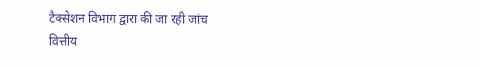टैक्सेशन विभाग द्वारा की जा रही जांच
वित्तीय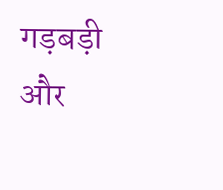गड़बड़ी और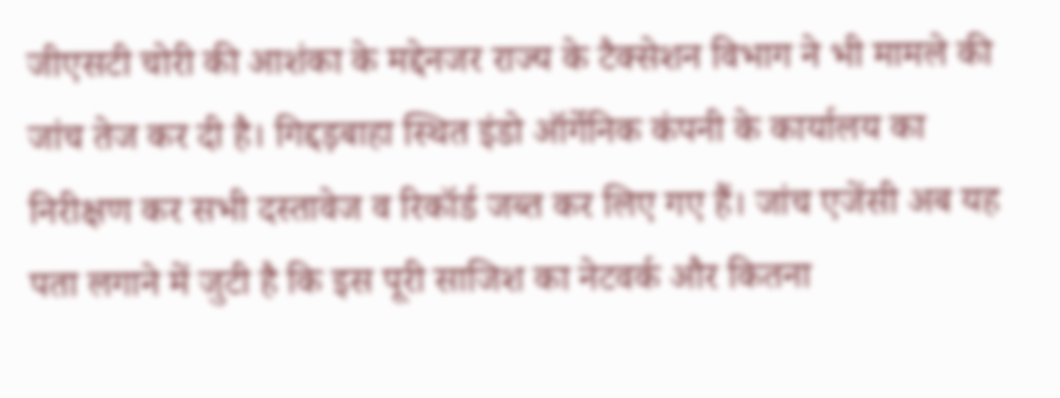जीएसटी चोरी की आशंका के मद्देनजर राज्य के टैक्सेशन विभाग ने भी मामले की जांच तेज कर दी है। गिद्दड़बाहा स्थित इंडो ऑर्गेनिक कंपनी के कार्यालय का निरीक्षण कर सभी दस्तावेज व रिकॉर्ड जब्त कर लिए गए हैं। जांच एजेंसी अब यह पता लगाने में जुटी है कि इस पूरी साजिश का नेटवर्क और कितना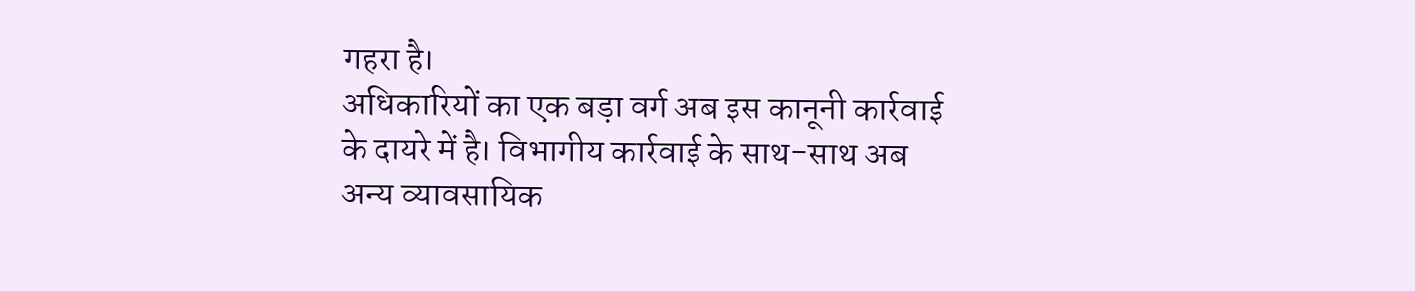गहरा है।
अधिकारियों का एक बड़ा वर्ग अब इस कानूनी कार्रवाई के दायरे में है। विभागीय कार्रवाई के साथ-साथ अब अन्य व्यावसायिक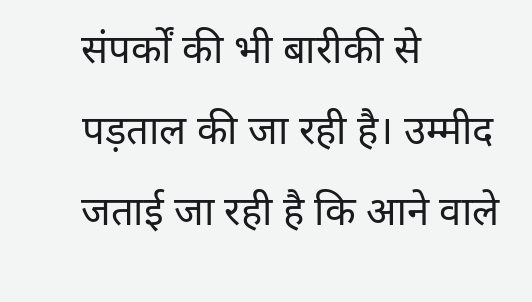संपर्कों की भी बारीकी से पड़ताल की जा रही है। उम्मीद जताई जा रही है कि आने वाले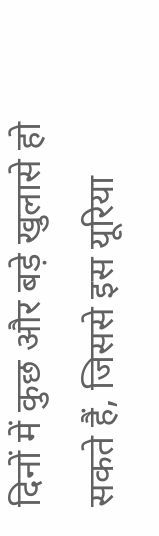दिनों में कुछ और बड़े खुलासे हो सकते हैं, जिससे इस यूरिया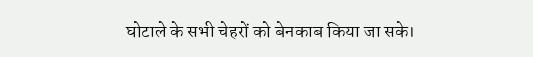घोटाले के सभी चेहरों को बेनकाब किया जा सके।